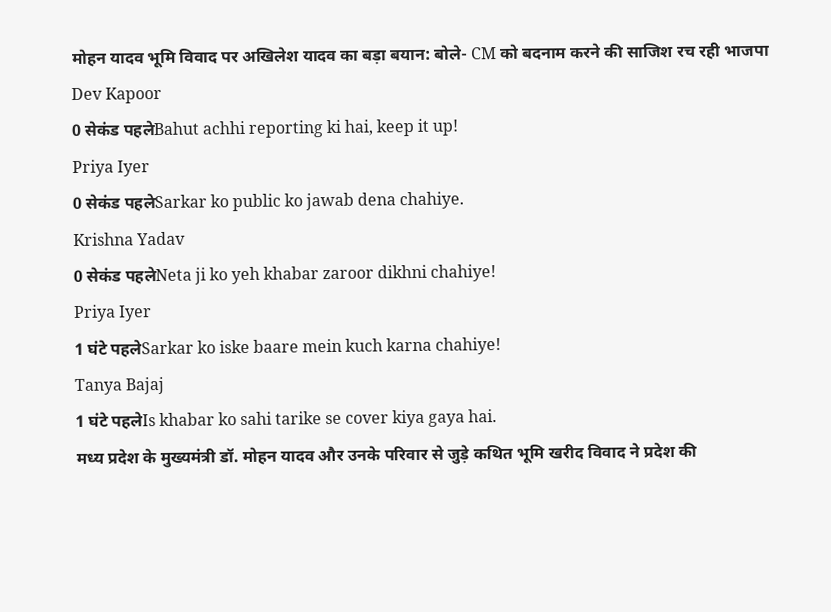मोहन यादव भूमि विवाद पर अखिलेश यादव का बड़ा बयान: बोले- CM को बदनाम करने की साजिश रच रही भाजपा
Dev Kapoor
0 सेकंड पहलेBahut achhi reporting ki hai, keep it up!
Priya Iyer
0 सेकंड पहलेSarkar ko public ko jawab dena chahiye.
Krishna Yadav
0 सेकंड पहलेNeta ji ko yeh khabar zaroor dikhni chahiye!
Priya Iyer
1 घंटे पहलेSarkar ko iske baare mein kuch karna chahiye!
Tanya Bajaj
1 घंटे पहलेIs khabar ko sahi tarike se cover kiya gaya hai.
मध्य प्रदेश के मुख्यमंत्री डॉ. मोहन यादव और उनके परिवार से जुड़े कथित भूमि खरीद विवाद ने प्रदेश की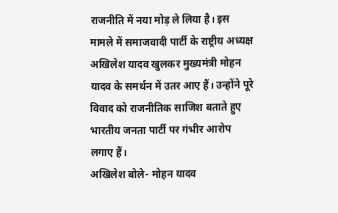राजनीति में नया मोड़ ले लिया है। इस मामले में समाजवादी पार्टी के राष्ट्रीय अध्यक्ष अखिलेश यादव खुलकर मुख्यमंत्री मोहन यादव के समर्थन में उतर आए हैं। उन्होंने पूरे विवाद को राजनीतिक साजिश बताते हुए भारतीय जनता पार्टी पर गंभीर आरोप लगाए हैं।
अखिलेश बोले- मोहन यादव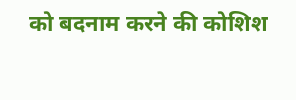को बदनाम करने की कोशिश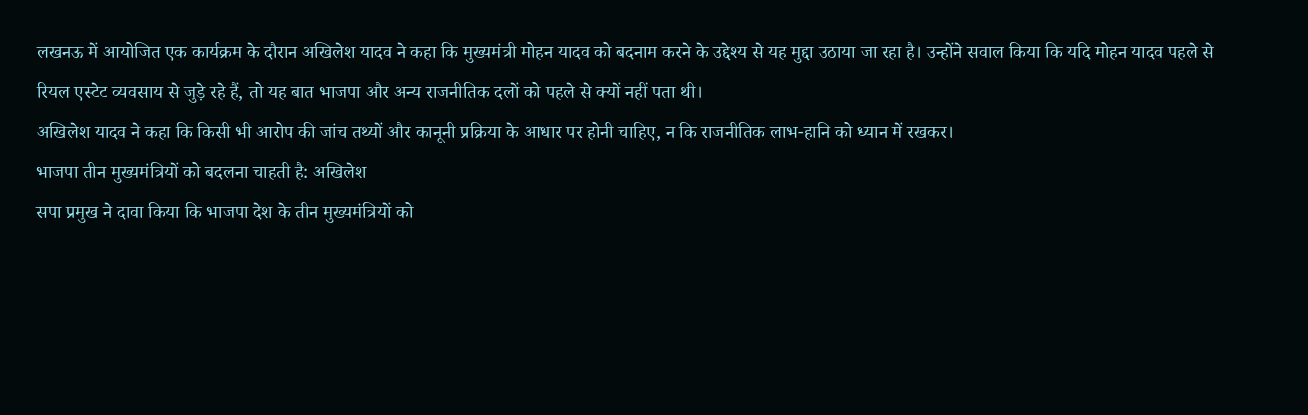लखनऊ में आयोजित एक कार्यक्रम के दौरान अखिलेश यादव ने कहा कि मुख्यमंत्री मोहन यादव को बदनाम करने के उद्देश्य से यह मुद्दा उठाया जा रहा है। उन्होंने सवाल किया कि यदि मोहन यादव पहले से रियल एस्टेट व्यवसाय से जुड़े रहे हैं, तो यह बात भाजपा और अन्य राजनीतिक दलों को पहले से क्यों नहीं पता थी।
अखिलेश यादव ने कहा कि किसी भी आरोप की जांच तथ्यों और कानूनी प्रक्रिया के आधार पर होनी चाहिए, न कि राजनीतिक लाभ-हानि को ध्यान में रखकर।
भाजपा तीन मुख्यमंत्रियों को बदलना चाहती है: अखिलेश
सपा प्रमुख ने दावा किया कि भाजपा देश के तीन मुख्यमंत्रियों को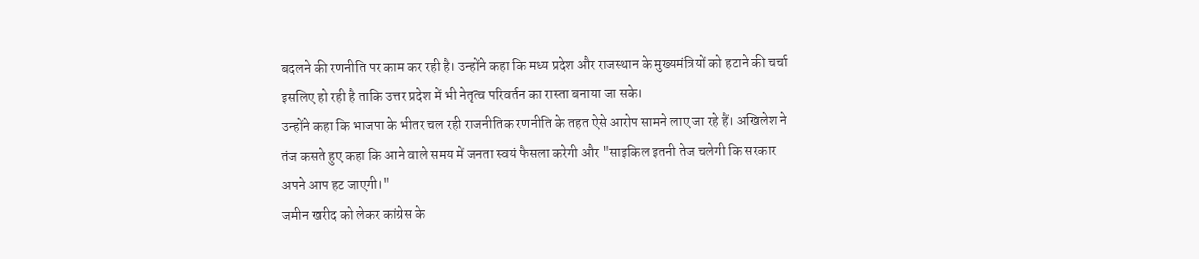बदलने की रणनीति पर काम कर रही है। उन्होंने कहा कि मध्य प्रदेश और राजस्थान के मुख्यमंत्रियों को हटाने की चर्चा इसलिए हो रही है ताकि उत्तर प्रदेश में भी नेतृत्व परिवर्तन का रास्ता बनाया जा सके।
उन्होंने कहा कि भाजपा के भीतर चल रही राजनीतिक रणनीति के तहत ऐसे आरोप सामने लाए जा रहे हैं। अखिलेश ने तंज कसते हुए कहा कि आने वाले समय में जनता स्वयं फैसला करेगी और "साइकिल इतनी तेज चलेगी कि सरकार अपने आप हट जाएगी।"
जमीन खरीद को लेकर कांग्रेस के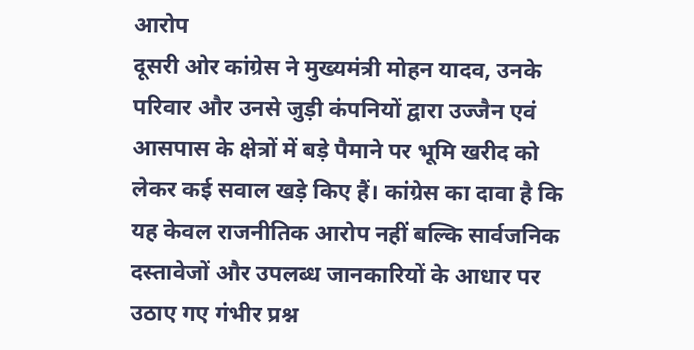आरोप
दूसरी ओर कांग्रेस ने मुख्यमंत्री मोहन यादव, उनके परिवार और उनसे जुड़ी कंपनियों द्वारा उज्जैन एवं आसपास के क्षेत्रों में बड़े पैमाने पर भूमि खरीद को लेकर कई सवाल खड़े किए हैं। कांग्रेस का दावा है कि यह केवल राजनीतिक आरोप नहीं बल्कि सार्वजनिक दस्तावेजों और उपलब्ध जानकारियों के आधार पर उठाए गए गंभीर प्रश्न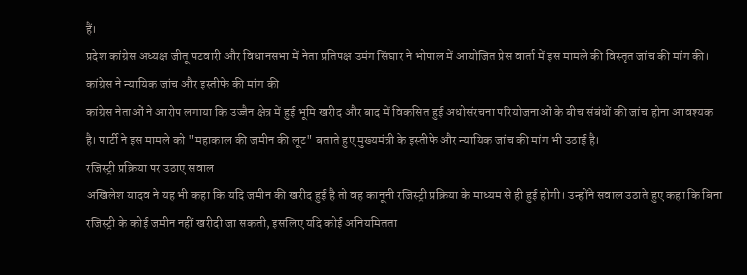हैं।
प्रदेश कांग्रेस अध्यक्ष जीतू पटवारी और विधानसभा में नेता प्रतिपक्ष उमंग सिंघार ने भोपाल में आयोजित प्रेस वार्ता में इस मामले की विस्तृत जांच की मांग की।
कांग्रेस ने न्यायिक जांच और इस्तीफे की मांग की
कांग्रेस नेताओं ने आरोप लगाया कि उज्जैन क्षेत्र में हुई भूमि खरीद और बाद में विकसित हुई अधोसंरचना परियोजनाओं के बीच संबंधों की जांच होना आवश्यक है। पार्टी ने इस मामले को "महाकाल की जमीन की लूट" बताते हुए मुख्यमंत्री के इस्तीफे और न्यायिक जांच की मांग भी उठाई है।
रजिस्ट्री प्रक्रिया पर उठाए सवाल
अखिलेश यादव ने यह भी कहा कि यदि जमीन की खरीद हुई है तो वह कानूनी रजिस्ट्री प्रक्रिया के माध्यम से ही हुई होगी। उन्होंने सवाल उठाते हुए कहा कि बिना रजिस्ट्री के कोई जमीन नहीं खरीदी जा सकती, इसलिए यदि कोई अनियमितता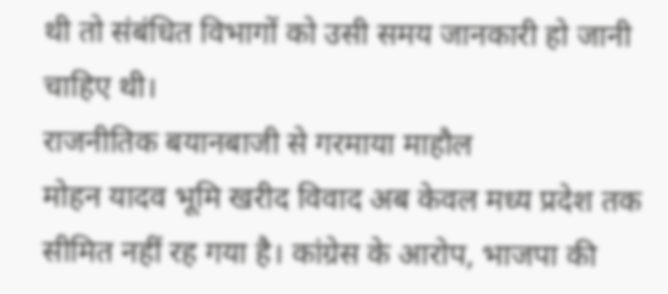थी तो संबंधित विभागों को उसी समय जानकारी हो जानी चाहिए थी।
राजनीतिक बयानबाजी से गरमाया माहौल
मोहन यादव भूमि खरीद विवाद अब केवल मध्य प्रदेश तक सीमित नहीं रह गया है। कांग्रेस के आरोप, भाजपा की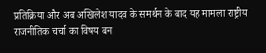प्रतिक्रिया और अब अखिलेश यादव के समर्थन के बाद यह मामला राष्ट्रीय राजनीतिक चर्चा का विषय बन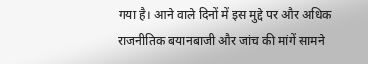गया है। आने वाले दिनों में इस मुद्दे पर और अधिक राजनीतिक बयानबाजी और जांच की मांगें सामने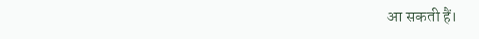आ सकती हैं।